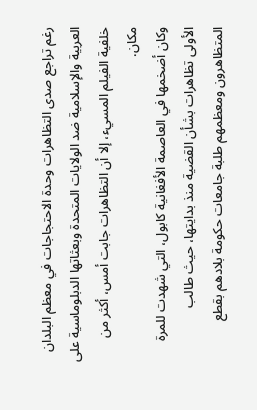رغم تراجع صدى التظاهرات وحدة الاحتجاجات في معظم البلدان العربية والإسلامية ضد الولايات المتحدة وبعثاتها الدبلوماسية على خلفية الفيلم المسيء، إلا أن التظاهرات جابت أمس، أكثر من مكان.
وكان أضخمها في العاصمة الأفغانية كابول، التي شهدت للمرة الأولى تظاهرات بشأن القضية منذ بدايتها، حيث طالب المتظاهرون ومعظمهم طلبة جامعات حكومة بلادهم بقطع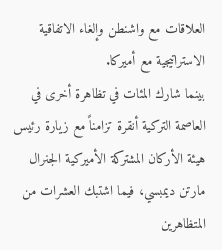العلاقات مع واشنطن وإلغاء الاتفاقية الاستراتيجية مع أميركا.
بينما شارك المئات في تظاهرة أخرى في العاصمة التركية أنقرة تزامناً مع زيارة رئيس هيئة الأركان المشتركة الأميركية الجنرال مارتن ديمبسي، فيما اشتبك العشرات من المتظاهرين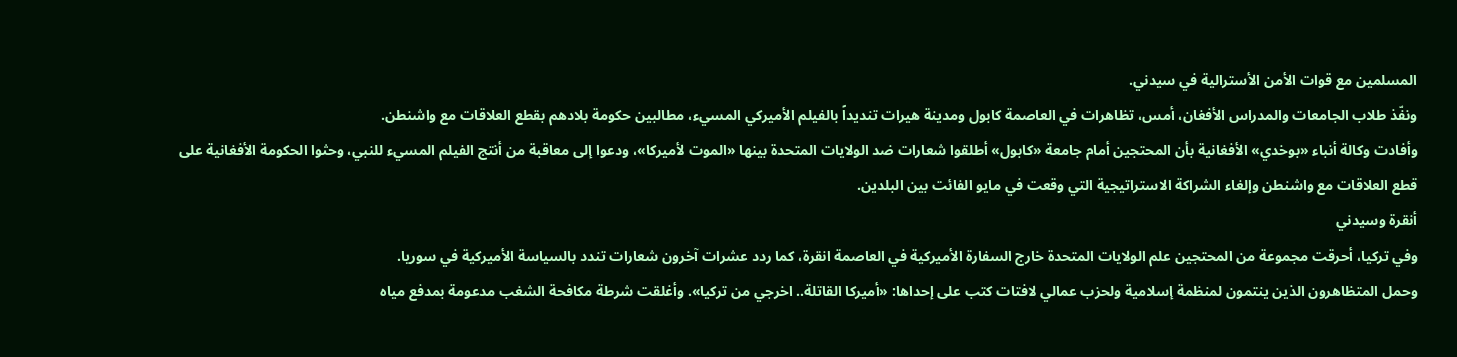المسلمين مع قوات الأمن الأسترالية في سيدني.
ونفّذ طلاب الجامعات والمدراس الأفغان، أمس، تظاهرات في العاصمة كابول ومدينة هيرات تنديداً بالفيلم الأميركي المسيء، مطالبين حكومة بلادهم بقطع العلاقات مع واشنطن.
وأفادت وكالة أنباء «بوخدي» الأفغانية بأن المحتجين أمام جامعة «كابول» أطلقوا شعارات ضد الولايات المتحدة بينها «الموت لأميركا»، ودعوا إلى معاقبة من أنتج الفيلم المسيء للنبي، وحثوا الحكومة الأفغانية على قطع العلاقات مع واشنطن وإلغاء الشراكة الاستراتيجية التي وقعت في مايو الفائت بين البلدين.
أنقرة وسيدني
وفي تركيا، أحرقت مجموعة من المحتجين علم الولايات المتحدة خارج السفارة الأميركية في العاصمة انقرة، كما ردد عشرات آخرون شعارات تندد بالسياسة الأميركية في سوريا.
وحمل المتظاهرون الذين ينتمون لمنظمة إسلامية ولحزب عمالي لافتات كتب على إحداها: «أميركا القاتلة.. اخرجي من تركيا». وأغلقت شرطة مكافحة الشغب مدعومة بمدفع مياه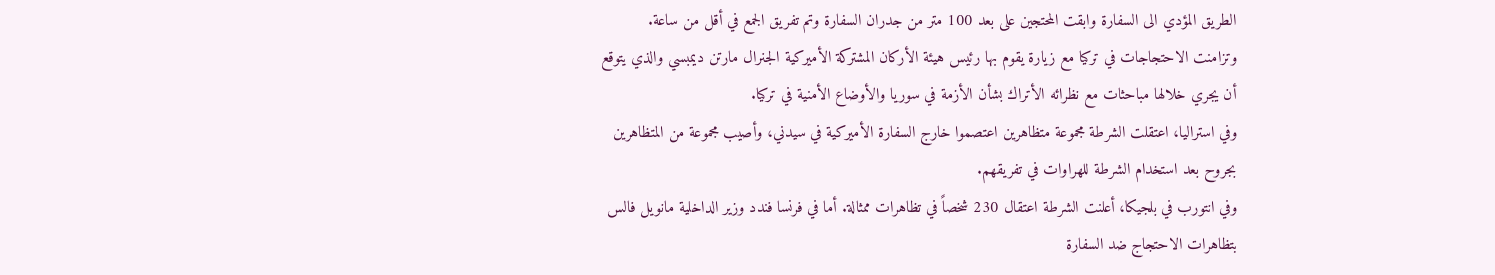الطريق المؤدي الى السفارة وابقت المحتجين على بعد 100 متر من جدران السفارة وتم تفريق الجمع في أقل من ساعة.
وتزامنت الاحتجاجات في تركيا مع زيارة يقوم بها رئيس هيئة الأركان المشتركة الأميركية الجنرال مارتن ديمبسي والذي يتوقع أن يجري خلالها مباحثات مع نظرائه الأتراك بشأن الأزمة في سوريا والأوضاع الأمنية في تركيا.
وفي استراليا، اعتقلت الشرطة مجموعة متظاهرين اعتصموا خارج السفارة الأميركية في سيدني، وأصيب مجموعة من المتظاهرين بجروح بعد استخدام الشرطة للهراوات في تفريقهم.
وفي انتورب في بلجيكا، أعلنت الشرطة اعتقال 230 شخصاً في تظاهرات ممثالة. أما في فرنسا فندد وزير الداخلية مانويل فالس بتظاهرات الاحتجاج ضد السفارة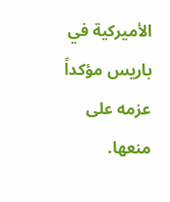الأميركية في باريس مؤكداً عزمه على منعها.